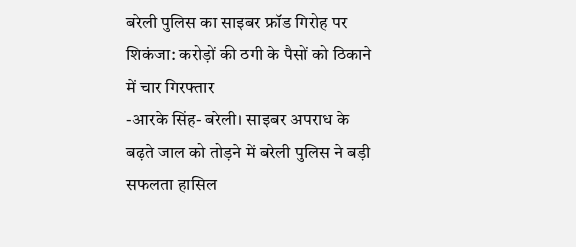बरेली पुलिस का साइबर फ्रॉड गिरोह पर शिकंजा: करोड़ों की ठगी के पैसों को ठिकाने में चार गिरफ्तार
-आरके सिंह- बरेली। साइबर अपराध के बढ़ते जाल को तोड़ने में बरेली पुलिस ने बड़ी सफलता हासिल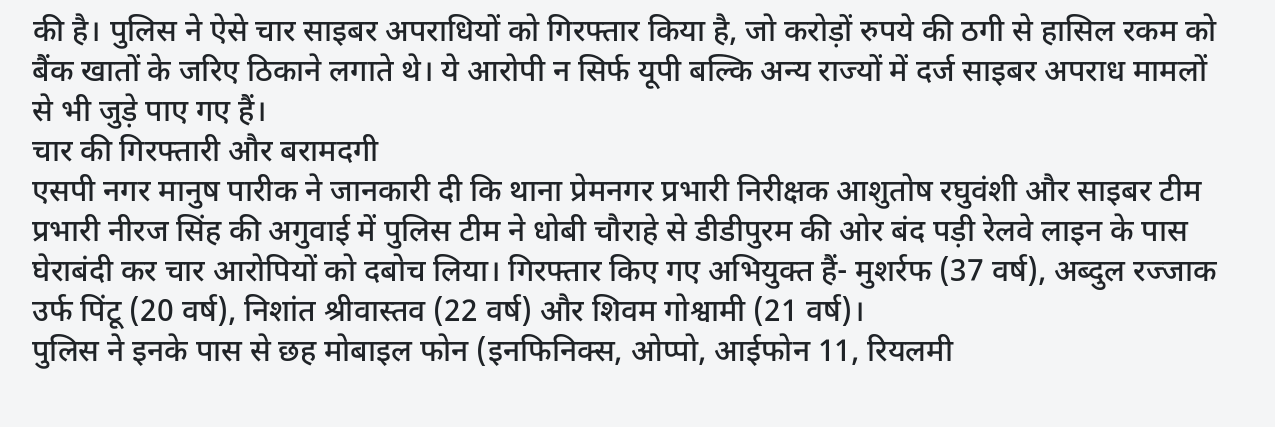की है। पुलिस ने ऐसे चार साइबर अपराधियों को गिरफ्तार किया है, जो करोड़ों रुपये की ठगी से हासिल रकम को बैंक खातों के जरिए ठिकाने लगाते थे। ये आरोपी न सिर्फ यूपी बल्कि अन्य राज्यों में दर्ज साइबर अपराध मामलों से भी जुड़े पाए गए हैं।
चार की गिरफ्तारी और बरामदगी
एसपी नगर मानुष पारीक ने जानकारी दी कि थाना प्रेमनगर प्रभारी निरीक्षक आशुतोष रघुवंशी और साइबर टीम प्रभारी नीरज सिंह की अगुवाई में पुलिस टीम ने धोबी चौराहे से डीडीपुरम की ओर बंद पड़ी रेलवे लाइन के पास घेराबंदी कर चार आरोपियों को दबोच लिया। गिरफ्तार किए गए अभियुक्त हैं- मुशर्रफ (37 वर्ष), अब्दुल रज्जाक उर्फ पिंटू (20 वर्ष), निशांत श्रीवास्तव (22 वर्ष) और शिवम गोश्वामी (21 वर्ष)।
पुलिस ने इनके पास से छह मोबाइल फोन (इनफिनिक्स, ओप्पो, आईफोन 11, रियलमी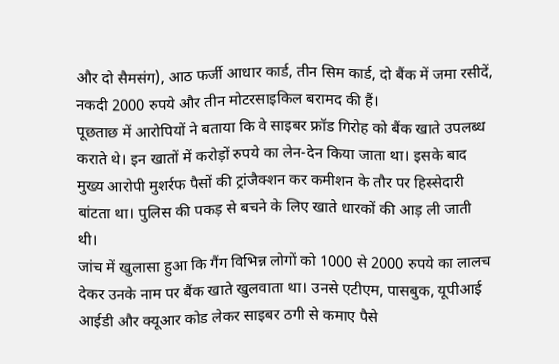और दो सैमसंग), आठ फर्जी आधार कार्ड, तीन सिम कार्ड, दो बैंक में जमा रसीदें, नकदी 2000 रुपये और तीन मोटरसाइकिल बरामद की हैं।
पूछताछ में आरोपियों ने बताया कि वे साइबर फ्रॉड गिरोह को बैंक खाते उपलब्ध कराते थे। इन खातों में करोड़ों रुपये का लेन-देन किया जाता था। इसके बाद मुख्य आरोपी मुशर्रफ पैसों की ट्रांजैक्शन कर कमीशन के तौर पर हिस्सेदारी बांटता था। पुलिस की पकड़ से बचने के लिए खाते धारकों की आड़ ली जाती थी।
जांच में खुलासा हुआ कि गैंग विभिन्न लोगों को 1000 से 2000 रुपये का लालच देकर उनके नाम पर बैंक खाते खुलवाता था। उनसे एटीएम, पासबुक, यूपीआई आईडी और क्यूआर कोड लेकर साइबर ठगी से कमाए पैसे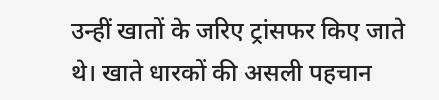उन्हीं खातों के जरिए ट्रांसफर किए जाते थे। खाते धारकों की असली पहचान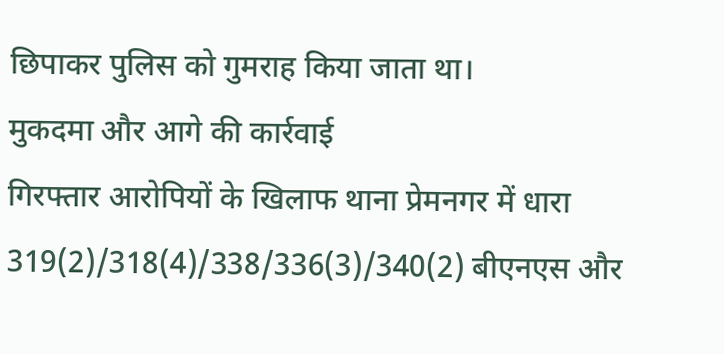छिपाकर पुलिस को गुमराह किया जाता था।
मुकदमा और आगे की कार्रवाई
गिरफ्तार आरोपियों के खिलाफ थाना प्रेमनगर में धारा 319(2)/318(4)/338/336(3)/340(2) बीएनएस और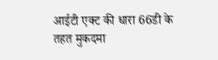आईटी एक्ट की धारा 66डी के तहत मुकदमा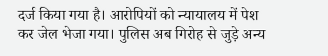दर्ज किया गया है। आरोपियों को न्यायालय में पेश कर जेल भेजा गया। पुलिस अब गिरोह से जुड़े अन्य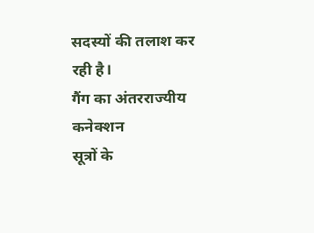सदस्यों की तलाश कर रही है।
गैंग का अंतरराज्यीय कनेक्शन
सूत्रों के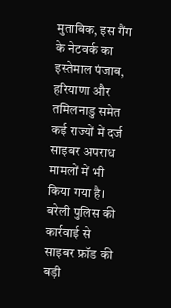मुताबिक, इस गैंग के नेटवर्क का इस्तेमाल पंजाब, हरियाणा और तमिलनाडु समेत कई राज्यों में दर्ज साइबर अपराध मामलों में भी किया गया है। बरेली पुलिस की कार्रवाई से साइबर फ्रॉड की बड़ी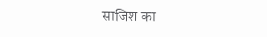साजिश का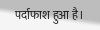पर्दाफाश हुआ है।